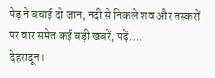पेड़ ने बचाई दो जान, नदी से निकले शव और तस्करों पर वार समेत कई बड़ी खबरें, पढ़ें….
देहरादून।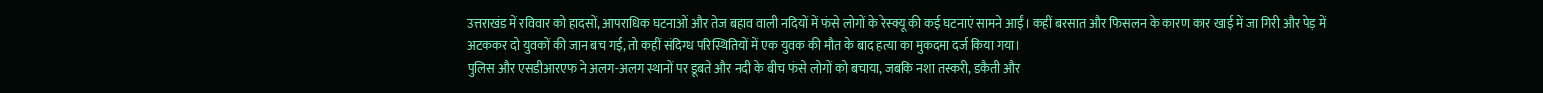उत्तराखंड में रविवार को हादसों, आपराधिक घटनाओं और तेज बहाव वाली नदियों में फंसे लोगों के रेस्क्यू की कई घटनाएं सामने आईं। कहीं बरसात और फिसलन के कारण कार खाई में जा गिरी और पेड़ में अटककर दो युवकों की जान बच गई, तो कहीं संदिग्ध परिस्थितियों में एक युवक की मौत के बाद हत्या का मुकदमा दर्ज किया गया।
पुलिस और एसडीआरएफ ने अलग-अलग स्थानों पर डूबते और नदी के बीच फंसे लोगों को बचाया, जबकि नशा तस्करी, डकैती और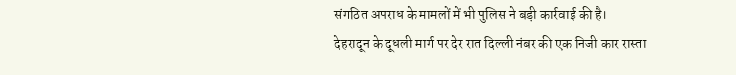संगठित अपराध के मामलों में भी पुलिस ने बड़ी कार्रवाई की है।
देहरादून के दूधली मार्ग पर देर रात दिल्ली नंबर की एक निजी कार रास्ता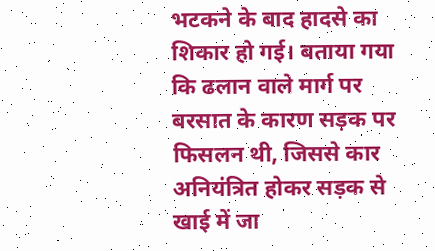भटकने के बाद हादसे का शिकार हो गई। बताया गया कि ढलान वाले मार्ग पर बरसात के कारण सड़क पर फिसलन थी, जिससे कार अनियंत्रित होकर सड़क से खाई में जा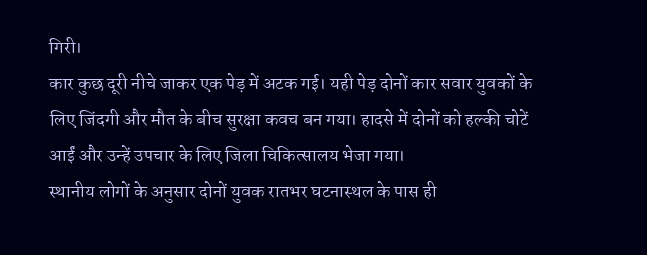गिरी।
कार कुछ दूरी नीचे जाकर एक पेड़ में अटक गई। यही पेड़ दोनों कार सवार युवकों के लिए जिंदगी और मौत के बीच सुरक्षा कवच बन गया। हादसे में दोनों को हल्की चोटें आईं और उन्हें उपचार के लिए जिला चिकित्सालय भेजा गया।
स्थानीय लोगों के अनुसार दोनों युवक रातभर घटनास्थल के पास ही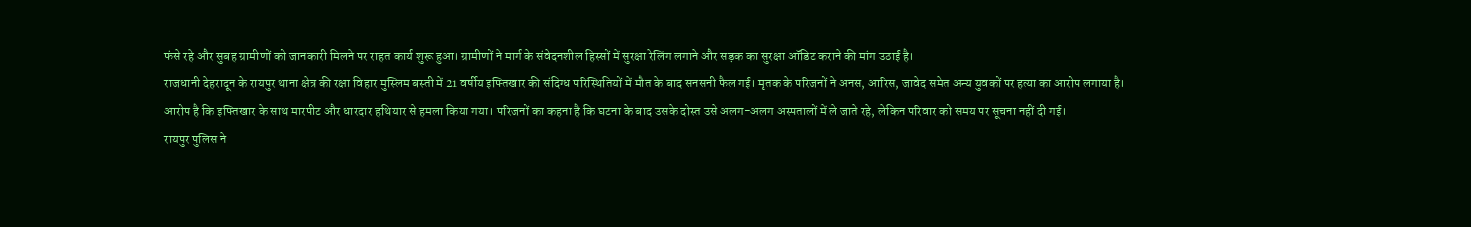फंसे रहे और सुबह ग्रामीणों को जानकारी मिलने पर राहत कार्य शुरू हुआ। ग्रामीणों ने मार्ग के संवेदनशील हिस्सों में सुरक्षा रेलिंग लगाने और सड़क का सुरक्षा ऑडिट कराने की मांग उठाई है।
राजधानी देहरादून के रायपुर थाना क्षेत्र की रक्षा विहार मुस्लिम बस्ती में 21 वर्षीय इफ्तिखार की संदिग्ध परिस्थितियों में मौत के बाद सनसनी फैल गई। मृतक के परिजनों ने अनस, आरिस, जावेद समेत अन्य युवकों पर हत्या का आरोप लगाया है।
आरोप है कि इफ्तिखार के साथ मारपीट और धारदार हथियार से हमला किया गया। परिजनों का कहना है कि घटना के बाद उसके दोस्त उसे अलग-अलग अस्पतालों में ले जाते रहे, लेकिन परिवार को समय पर सूचना नहीं दी गई।
रायपुर पुलिस ने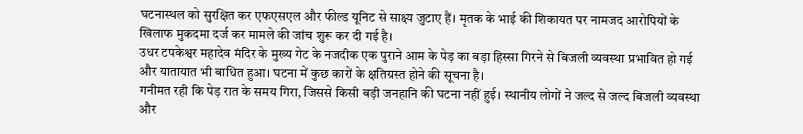घटनास्थल को सुरक्षित कर एफएसएल और फील्ड यूनिट से साक्ष्य जुटाए हैं। मृतक के भाई की शिकायत पर नामजद आरोपियों के खिलाफ मुकदमा दर्ज कर मामले की जांच शुरू कर दी गई है।
उधर टपकेश्वर महादेव मंदिर के मुख्य गेट के नजदीक एक पुराने आम के पेड़ का बड़ा हिस्सा गिरने से बिजली व्यवस्था प्रभावित हो गई और यातायात भी बाधित हुआ। घटना में कुछ कारों के क्षतिग्रस्त होने की सूचना है।
गनीमत रही कि पेड़ रात के समय गिरा, जिससे किसी बड़ी जनहानि की घटना नहीं हुई। स्थानीय लोगों ने जल्द से जल्द बिजली व्यवस्था और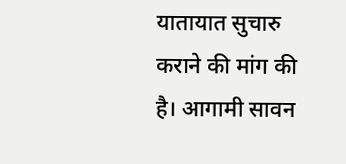यातायात सुचारु कराने की मांग की है। आगामी सावन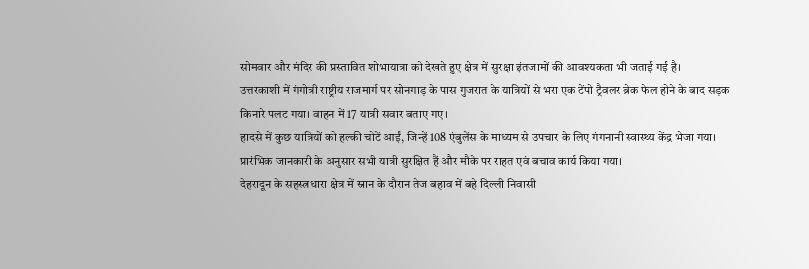सोमवार और मंदिर की प्रस्तावित शोभायात्रा को देखते हुए क्षेत्र में सुरक्षा इंतजामों की आवश्यकता भी जताई गई है।
उत्तरकाशी में गंगोत्री राष्ट्रीय राजमार्ग पर सोनगाड़ के पास गुजरात के यात्रियों से भरा एक टेंपो ट्रैवलर ब्रेक फेल होने के बाद सड़क किनारे पलट गया। वाहन में 17 यात्री सवार बताए गए।
हादसे में कुछ यात्रियों को हल्की चोटें आईं, जिन्हें 108 एंबुलेंस के माध्यम से उपचार के लिए गंगनानी स्वास्थ्य केंद्र भेजा गया। प्रारंभिक जानकारी के अनुसार सभी यात्री सुरक्षित हैं और मौके पर राहत एवं बचाव कार्य किया गया।
देहरादून के सहस्त्रधारा क्षेत्र में स्नान के दौरान तेज बहाव में बहे दिल्ली निवासी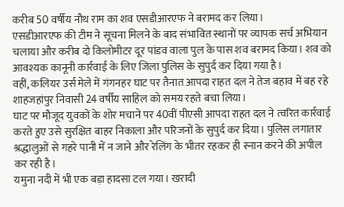करीब 50 वर्षीय नौथ राम का शव एसडीआरएफ ने बरामद कर लिया।
एसडीआरएफ की टीम ने सूचना मिलने के बाद संभावित स्थानों पर व्यापक सर्च अभियान चलाया और करीब दो किलोमीटर दूर पांडव वाला पुल के पास शव बरामद किया। शव को आवश्यक कानूनी कार्रवाई के लिए जिला पुलिस के सुपुर्द कर दिया गया है।
वहीं, कलियर उर्स मेले में गंगनहर घाट पर तैनात आपदा राहत दल ने तेज बहाव में बह रहे शाहजहांपुर निवासी 24 वर्षीय साहिल को समय रहते बचा लिया।
घाट पर मौजूद युवकों के शोर मचाने पर 40वीं पीएसी आपदा राहत दल ने त्वरित कार्रवाई करते हुए उसे सुरक्षित बाहर निकाला और परिजनों के सुपुर्द कर दिया। पुलिस लगातार श्रद्धालुओं से गहरे पानी में न जाने और रेलिंग के भीतर रहकर ही स्नान करने की अपील कर रही है।
यमुना नदी में भी एक बड़ा हादसा टल गया। खरादी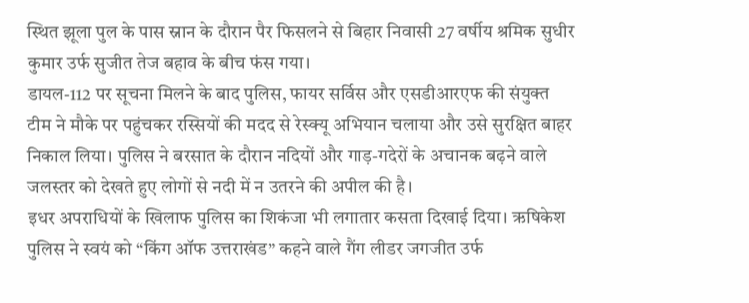स्थित झूला पुल के पास स्नान के दौरान पैर फिसलने से बिहार निवासी 27 वर्षीय श्रमिक सुधीर कुमार उर्फ सुजीत तेज बहाव के बीच फंस गया।
डायल-112 पर सूचना मिलने के बाद पुलिस, फायर सर्विस और एसडीआरएफ की संयुक्त टीम ने मौके पर पहुंचकर रस्सियों की मदद से रेस्क्यू अभियान चलाया और उसे सुरक्षित बाहर निकाल लिया। पुलिस ने बरसात के दौरान नदियों और गाड़-गदेरों के अचानक बढ़ने वाले जलस्तर को देखते हुए लोगों से नदी में न उतरने की अपील की है।
इधर अपराधियों के खिलाफ पुलिस का शिकंजा भी लगातार कसता दिखाई दिया। ऋषिकेश पुलिस ने स्वयं को “किंग ऑफ उत्तराखंड” कहने वाले गैंग लीडर जगजीत उर्फ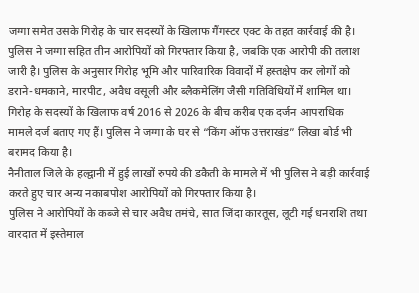जग्गा समेत उसके गिरोह के चार सदस्यों के खिलाफ गैंगस्टर एक्ट के तहत कार्रवाई की है।
पुलिस ने जग्गा सहित तीन आरोपियों को गिरफ्तार किया है, जबकि एक आरोपी की तलाश जारी है। पुलिस के अनुसार गिरोह भूमि और पारिवारिक विवादों में हस्तक्षेप कर लोगों को डराने-धमकाने, मारपीट, अवैध वसूली और ब्लैकमेलिंग जैसी गतिविधियों में शामिल था।
गिरोह के सदस्यों के खिलाफ वर्ष 2016 से 2026 के बीच करीब एक दर्जन आपराधिक मामले दर्ज बताए गए हैं। पुलिस ने जग्गा के घर से “किंग ऑफ उत्तराखंड” लिखा बोर्ड भी बरामद किया है।
नैनीताल जिले के हल्द्वानी में हुई लाखों रुपये की डकैती के मामले में भी पुलिस ने बड़ी कार्रवाई करते हुए चार अन्य नकाबपोश आरोपियों को गिरफ्तार किया है।
पुलिस ने आरोपियों के कब्जे से चार अवैध तमंचे, सात जिंदा कारतूस, लूटी गई धनराशि तथा वारदात में इस्तेमाल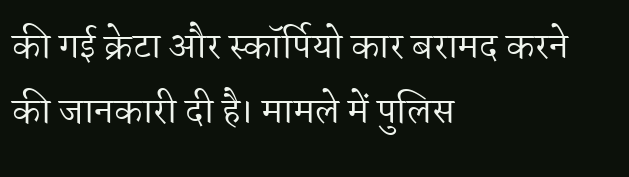की गई क्रेटा और स्कॉर्पियो कार बरामद करने की जानकारी दी है। मामले में पुलिस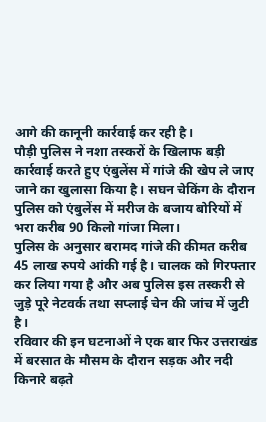आगे की कानूनी कार्रवाई कर रही है।
पौड़ी पुलिस ने नशा तस्करों के खिलाफ बड़ी कार्रवाई करते हुए एंबुलेंस में गांजे की खेप ले जाए जाने का खुलासा किया है। सघन चेकिंग के दौरान पुलिस को एंबुलेंस में मरीज के बजाय बोरियों में भरा करीब 90 किलो गांजा मिला।
पुलिस के अनुसार बरामद गांजे की कीमत करीब 45 लाख रुपये आंकी गई है। चालक को गिरफ्तार कर लिया गया है और अब पुलिस इस तस्करी से जुड़े पूरे नेटवर्क तथा सप्लाई चेन की जांच में जुटी है।
रविवार की इन घटनाओं ने एक बार फिर उत्तराखंड में बरसात के मौसम के दौरान सड़क और नदी किनारे बढ़ते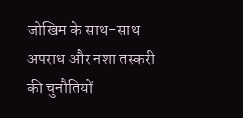जोखिम के साथ-साथ अपराध और नशा तस्करी की चुनौतियों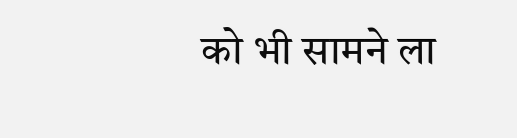को भी सामने ला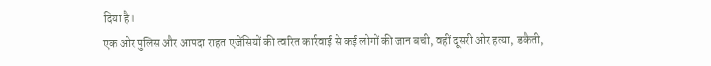दिया है।
एक ओर पुलिस और आपदा राहत एजेंसियों की त्वरित कार्रवाई से कई लोगों की जान बची, वहीं दूसरी ओर हत्या, डकैती,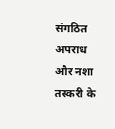संगठित अपराध और नशा तस्करी के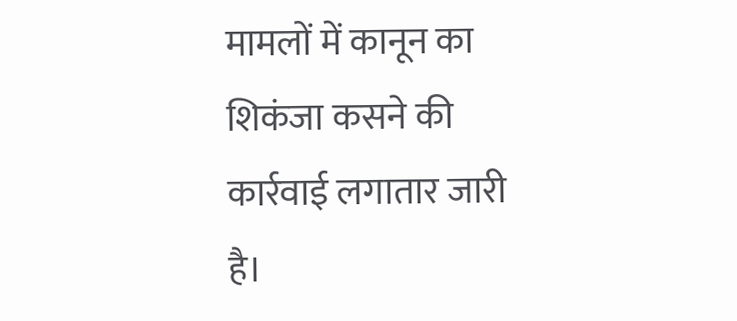मामलों में कानून का शिकंजा कसने की कार्रवाई लगातार जारी है।